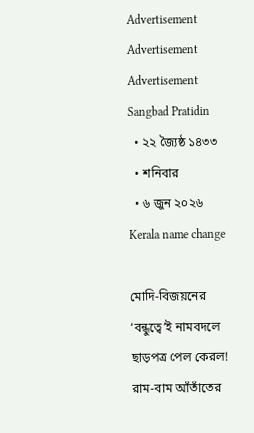Advertisement
Advertisement
Advertisement
Sangbad Pratidin
  • ২২ জ্যৈষ্ঠ ১৪৩৩
  • শনিবার
  • ৬ জুন ২০২৬
Kerala name change

মোদি-বিজয়নের ‘বন্ধুত্বে’ই নামবদলে ছাড়পত্র পেল কেরল! রাম-বাম আঁতাঁতের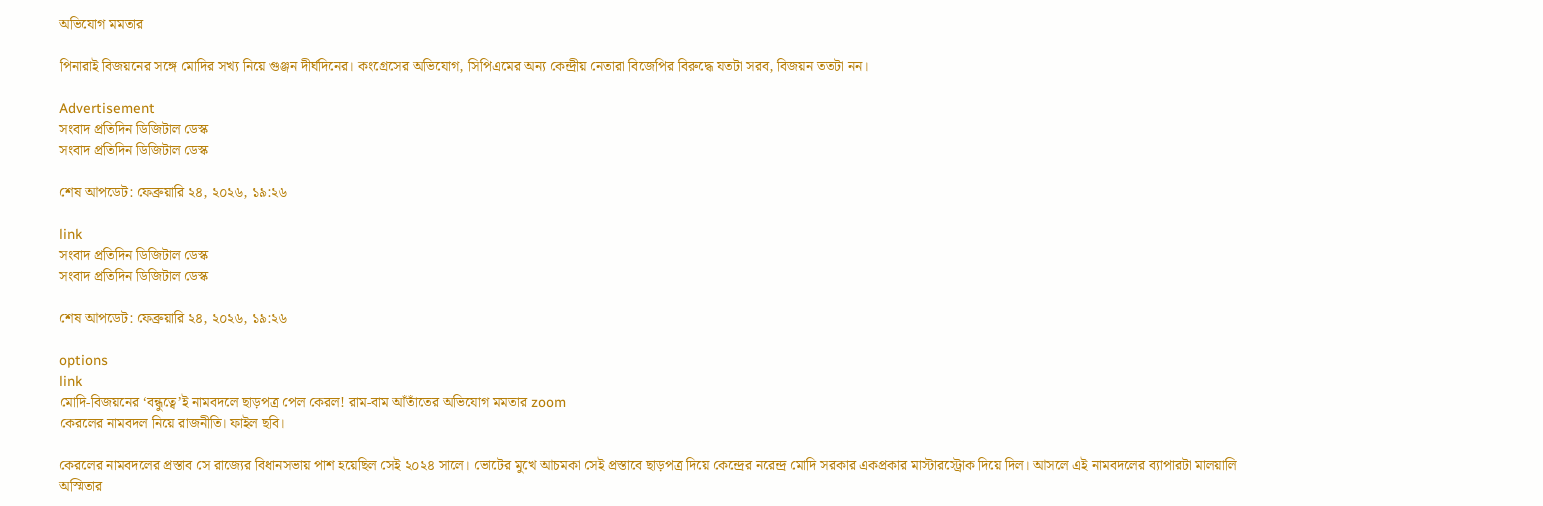অভিযোগ মমতার

পিনারাই বিজয়নের সঙ্গে মোদির সখ্য নিয়ে গুঞ্জন দীর্ঘদিনের। কংগ্রেসের অভিযোগ, সিপিএমের অন্য কেন্দ্রীয় নেতারা বিজেপির বিরুদ্ধে যতটা সরব, বিজয়ন ততটা নন।

Advertisement
সংবাদ প্রতিদিন ডিজিটাল ডেস্ক
সংবাদ প্রতিদিন ডিজিটাল ডেস্ক

শেষ আপডেট: ফেব্রুয়ারি ২৪, ২০২৬, ১৯:২৬

link
সংবাদ প্রতিদিন ডিজিটাল ডেস্ক
সংবাদ প্রতিদিন ডিজিটাল ডেস্ক

শেষ আপডেট: ফেব্রুয়ারি ২৪, ২০২৬, ১৯:২৬

options
link
মোদি-বিজয়নের ‘বন্ধুত্বে’ই নামবদলে ছাড়পত্র পেল কেরল! রাম-বাম আঁতাঁতের অভিযোগ মমতার zoom
কেরলের নামবদল নিয়ে রাজনীতি। ফাইল ছবি।

কেরলের নামবদলের প্রস্তাব সে রাজ্যের বিধানসভায় পাশ হয়েছিল সেই ২০২৪ সালে। ভোটের মুখে আচমকা সেই প্রস্তাবে ছাড়পত্র দিয়ে কেন্দ্রের নরেন্দ্র মোদি সরকার একপ্রকার মাস্টারস্ট্রোক দিয়ে দিল। আসলে এই নামবদলের ব্যাপারটা মালয়ালি অস্মিতার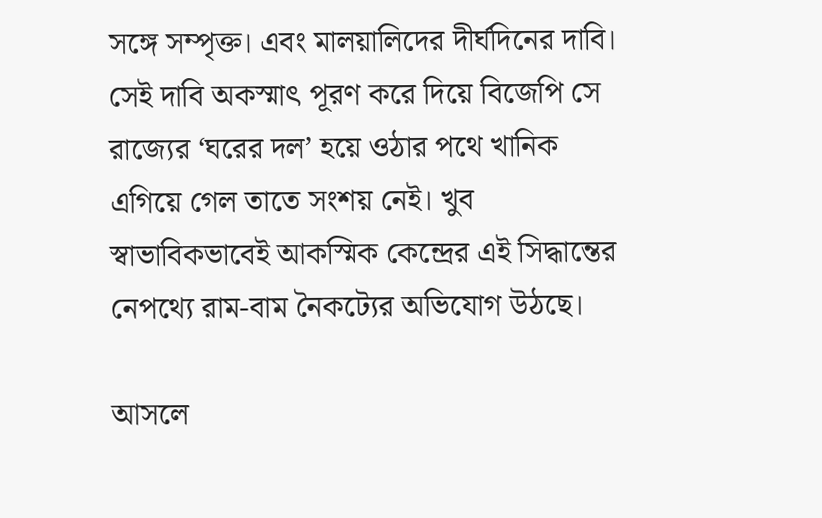সঙ্গে সম্পৃক্ত। এবং মালয়ালিদের দীর্ঘদিনের দাবি। সেই দাবি অকস্মাৎ পূরণ করে দিয়ে বিজেপি সে রাজ্যের ‘ঘরের দল’ হয়ে ওঠার পথে খানিক এগিয়ে গেল তাতে সংশয় নেই। খুব স্বাভাবিকভাবেই আকস্মিক কেন্দ্রের এই সিদ্ধান্তের নেপথ্যে রাম-বাম নৈকট্যের অভিযোগ উঠছে।

আসলে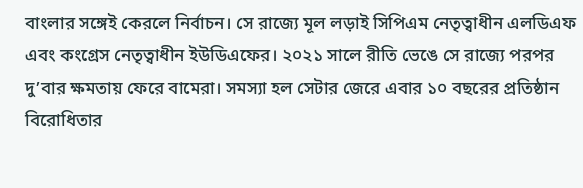বাংলার সঙ্গেই কেরলে নির্বাচন। সে রাজ্যে মূল লড়াই সিপিএম নেতৃত্বাধীন এলডিএফ এবং কংগ্রেস নেতৃত্বাধীন ইউডিএফের। ২০২১ সালে রীতি ভেঙে সে রাজ্যে পরপর দু’বার ক্ষমতায় ফেরে বামেরা। সমস্যা হল সেটার জেরে এবার ১০ বছরের প্রতিষ্ঠান বিরোধিতার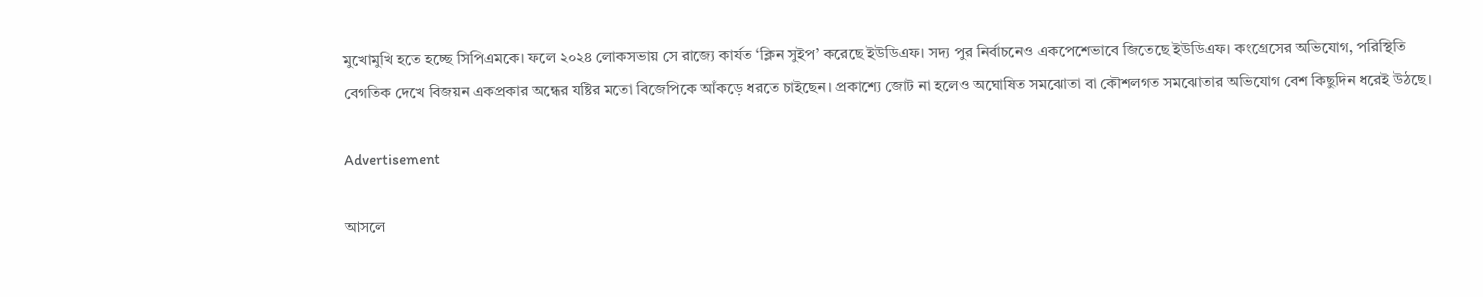মুখোমুখি হতে হচ্ছে সিপিএমকে। ফলে ২০২৪ লোকসভায় সে রাজ্যে কার্যত ‘ক্লিন সুইপ’ করেছে ইউডিএফ। সদ্য পুর নির্বাচনেও একপেশেভাবে জিতেছে ইউডিএফ। কংগ্রেসের অভিযোগ, পরিস্থিতি বেগতিক দেখে বিজয়ন একপ্রকার অন্ধের যষ্টির মতো বিজেপিকে আঁকড়ে ধরতে চাইছেন। প্রকাশ্যে জোট না হলেও অঘোষিত সমঝোতা বা কৌশলগত সমঝোতার অভিযোগ বেশ কিছুদিন ধরেই উঠছে।

Advertisement

আসলে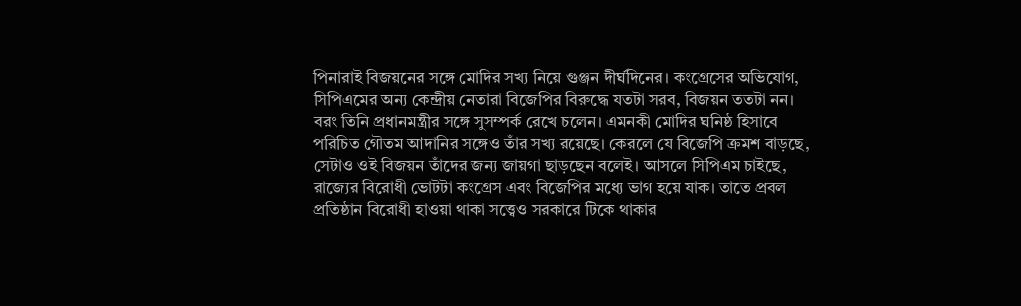পিনারাই বিজয়নের সঙ্গে মোদির সখ্য নিয়ে গুঞ্জন দীর্ঘদিনের। কংগ্রেসের অভিযোগ, সিপিএমের অন্য কেন্দ্রীয় নেতারা বিজেপির বিরুদ্ধে যতটা সরব, বিজয়ন ততটা নন। বরং তিনি প্রধানমন্ত্রীর সঙ্গে সুসম্পর্ক রেখে চলেন। এমনকী মোদির ঘনিষ্ঠ হিসাবে পরিচিত গৌতম আদানির সঙ্গেও তাঁর সখ্য রয়েছে। কেরলে যে বিজেপি ক্রমশ বাড়ছে, সেটাও ওই বিজয়ন তাঁদের জন্য জায়গা ছাড়ছেন বলেই। আসলে সিপিএম চাইছে, রাজ্যের বিরোধী ভোটটা কংগ্রেস এবং বিজেপির মধ্যে ভাগ হয়ে যাক। তাতে প্রবল প্রতিষ্ঠান বিরোধী হাওয়া থাকা সত্ত্বেও সরকারে টিকে থাকার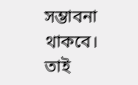সম্ভাবনা থাকবে। তাই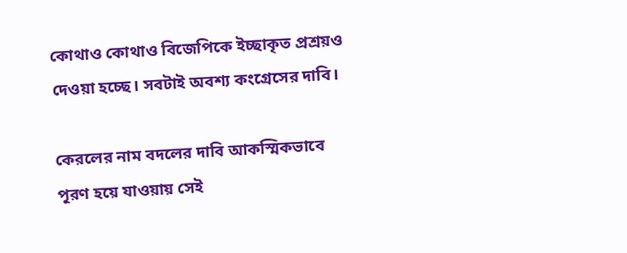কোথাও কোথাও বিজেপিকে ইচ্ছাকৃত প্রশ্রয়ও দেওয়া হচ্ছে। সবটাই অবশ্য কংগ্রেসের দাবি।

কেরলের নাম বদলের দাবি আকস্মিকভাবে পূরণ হয়ে যাওয়ায় সেই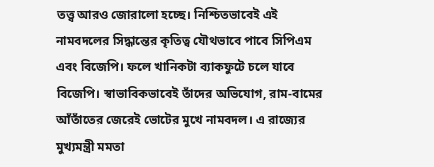তত্ত্ব আরও জোরালো হচ্ছে। নিশ্চিতভাবেই এই নামবদলের সিদ্ধান্তের কৃতিত্ব যৌথভাবে পাবে সিপিএম এবং বিজেপি। ফলে খানিকটা ব্যাকফুটে চলে যাবে বিজেপি। স্বাভাবিকভাবেই তাঁদের অভিযোগ, রাম-বামের আঁতাঁতের জেরেই ভোটের মুখে নামবদল। এ রাজ্যের মুখ্যমন্ত্রী মমতা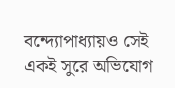বন্দ্যোপাধ্যায়ও সেই একই সুরে অভিযোগ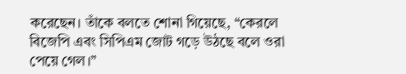করেছেন। তাঁকে বলতে শোনা গিয়েছে, “কেরলে বিজেপি এবং সিপিএম জোট গড়ে উঠছে বলে ওরা পেয়ে গেল।”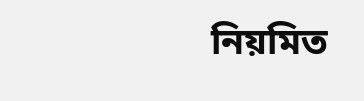নিয়মিত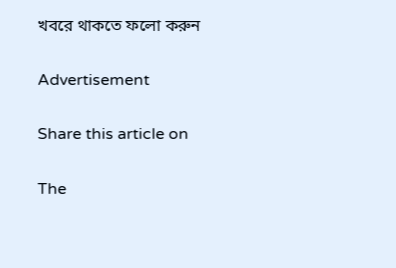খবরে থাকতে ফলো করুন

Advertisement

Share this article on

The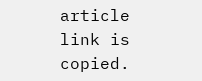article link is copied.